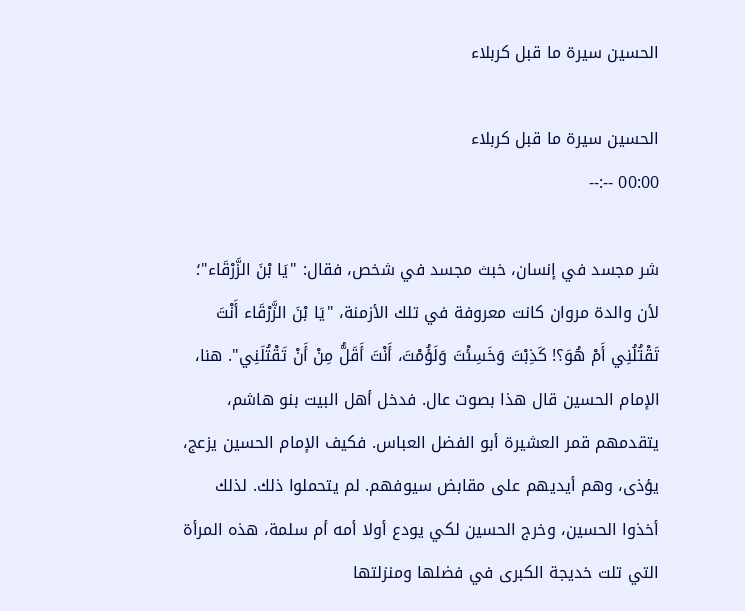الحسين سيرة ما قبل كربلاء

الحسين سيرة ما قبل كربلاء
00:00 --:--

شر مجسد في إنسان، خبث مجسد في شخص، فقال: "يَا بْنَ الزَّرْقَاء"؛ لأن والدة مروان كانت معروفة في تلك الأزمنة، "يَا بْنَ الزَّرْقَاء أَنْتَ تَقْتُلُنِي أَمْ هُوَ؟! كَذِبْتَ وَخَسِئْتَ وَلَؤُمْتَ، أَنْتَ أَقَلُّ مِنْ أَنْ تَقْتُلَنِي". هنا، الإمام الحسين قال هذا بصوت عال. فدخل أهل البيت بنو هاشم، يتقدمهم قمر العشيرة أبو الفضل العباس. فكيف الإمام الحسين يزعج، يؤذى، وهم أيديهم على مقابض سيوفهم. لم يتحملوا ذلك. لذلك أخذوا الحسين، وخرج الحسين لكي يودع أولا أمه أم سلمة، هذه المرأة التي تلت خديجة الكبرى في فضلها ومنزلتها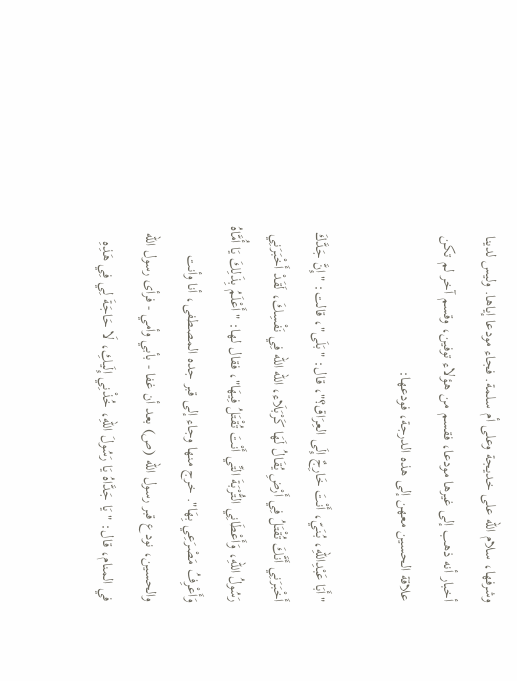وشرفها، سلام الله على خديجة وعلى أم سلمة. فجاء مودعا إياها. وليس لدينا أخبار أنه ذهب إلى غيرها مودعا، فقسم من هؤلاء توفين، وقسم آخر لم تكن علاقة الحسين معهن إلى هذه الدرجة، فودعها:

"أَبَا عَبْدِاللهِ، بُنَيّ، أَنْتَ خَارِجٌ إِلَى العِرَاق؟"، قال: "بَلَى"، قالت: "إِنَّ جَدَّكَ أَخْبَرَنِي أَنَّكَ تُقْتَلُ فِي أَرْضِ يُقَالُ لَهَا كَرْبَلَاء، الله الله فِي نَفْسِكَ، لَقَدْ أَخْبَرَنِي رَسُولُ اللهِ، وَأَعْطَانِي التُّرْبَةَ التِّي أَنْتَ تُقْتَلُ فِيهَا"، فقال لها: "أَعْلَمُ بِذَلِكَ يَا أُمَّاهُ وَأَعْرِفُ مَصْرَعِي بِهَا". خرج منها وجاء إلى قبر جده المصطفى، أنا وأنت والحسين، نودع قبر رسول الله (ص) بعد أن غفا - بأبي وأمي - فرأى رسول الله في المنام، قال: "يَا جَدَّاهُ يَا رَسُولَ اللهِ، خُذْنِي إِلَيكِ، لَا حَاجَةَ لِي فِي هَذِهِ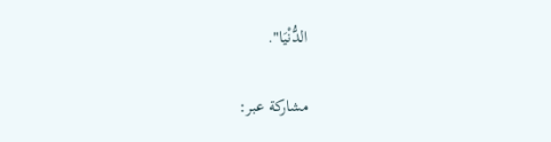الدُّنْيَا".

مشاركة عبر: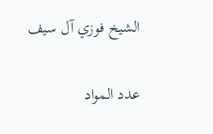الشيخ فوزي آل سيف

عدد المواد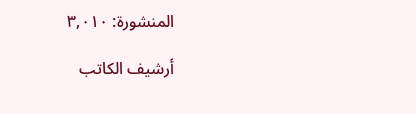المنشورة: ٣,٠١٠

أرشيف الكاتب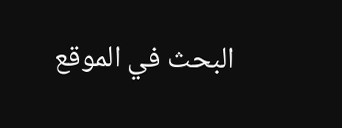البحث في الموقع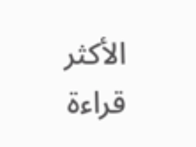الأكثر قراءة